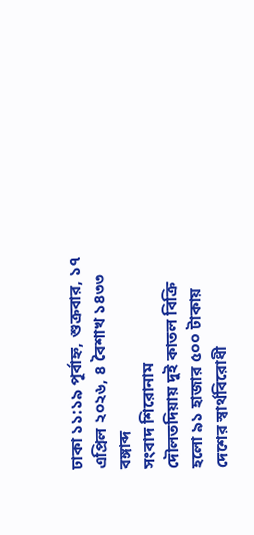ঢাকা ১১:১৯ পূর্বাহ্ন, শুক্রবার, ১৭ এপ্রিল ২০২৬, ৪ বৈশাখ ১৪৩৩ বঙ্গাব্দ
সংবাদ শিরোনাম
দৌলত‌দিয়ায় দুই কাতল বিক্রি হলো ৯১ হাজার ৫০০ টাকায় দেশের স্বার্থবিরোধী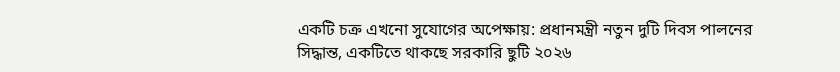একটি চক্র এখনো সুযোগের অপেক্ষায়: প্রধানমন্ত্রী নতুন দুটি দিবস পালনের সিদ্ধান্ত, একটিতে থাকছে সরকারি ছুটি ২০২৬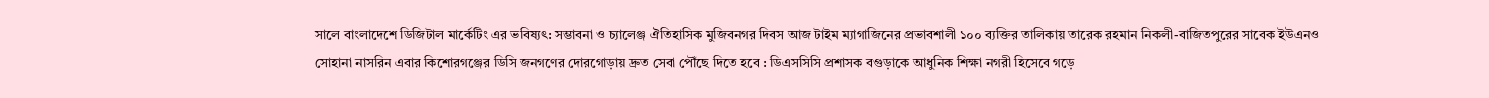সালে বাংলাদেশে ডিজিটাল মার্কেটিং এর ভবিষ্যৎ: সম্ভাবনা ও চ্যালেঞ্জ ঐতিহাসিক মুজিবনগর দিবস আজ টাইম ম্যাগাজিনের প্রভাবশালী ১০০ ব্যক্তির তালিকায় তারেক রহমান নিকলী-বাজিতপুরের সাবেক ইউএনও সোহানা নাসরিন এবার কিশোরগঞ্জের ডিসি জনগণের দোরগোড়ায় দ্রুত সেবা পৌঁছে দিতে হবে : ডিএসসিসি প্রশাসক বগুড়াকে আধুনিক শিক্ষা নগরী হিসেবে গড়ে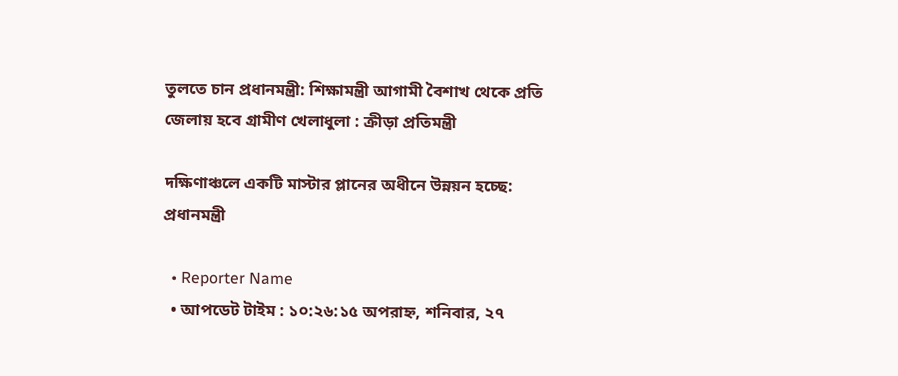তুলতে চান প্রধানমন্ত্রী: শিক্ষামন্ত্রী আগামী বৈশাখ থেকে প্রতি জেলায় হবে গ্রামীণ খেলাধুলা : ক্রীড়া প্রতিমন্ত্রী

দক্ষিণাঞ্চলে একটি মাস্টার প্লানের অধীনে উন্নয়ন হচ্ছে: প্রধানমন্ত্রী

  • Reporter Name
  • আপডেট টাইম : ১০:২৬:১৫ অপরাহ্ন, শনিবার, ২৭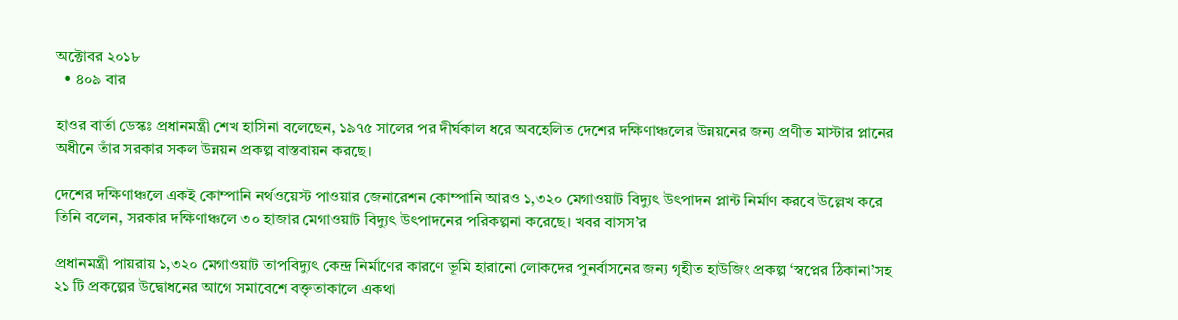অক্টোবর ২০১৮
  • ৪০৯ বার

হাওর বার্তা ডেস্কঃ প্রধানমন্ত্রী শেখ হাসিনা বলেছেন, ১৯৭৫ সালের পর দীর্ঘকাল ধরে অবহেলিত দেশের দক্ষিণাঞ্চলের উন্নয়নের জন্য প্রণীত মাস্টার প্লানের অধীনে তাঁর সরকার সকল উন্নয়ন প্রকল্প বাস্তবায়ন করছে।

দেশের দক্ষিণাঞ্চলে একই কোম্পানি নর্থওয়েস্ট পাওয়ার জেনারেশন কোম্পানি আরও ১,৩২০ মেগাওয়াট বিদ্যুৎ উৎপাদন প্লান্ট নির্মাণ করবে উল্লেখ করে তিনি বলেন, সরকার দক্ষিণাঞ্চলে ৩০ হাজার মেগাওয়াট বিদ্যুৎ উৎপাদনের পরিকল্পনা করেছে। খবর বাসস’র

প্রধানমন্ত্রী পায়রায় ১,৩২০ মেগাওয়াট তাপবিদ্যুৎ কেন্দ্র নির্মাণের কারণে ভূমি হারানো লোকদের পুনর্বাসনের জন্য গৃহীত হাউজিং প্রকল্প ‘স্বপ্নের ঠিকানা’সহ ২১ টি প্রকল্পের উদ্বোধনের আগে সমাবেশে বক্তৃতাকালে একথা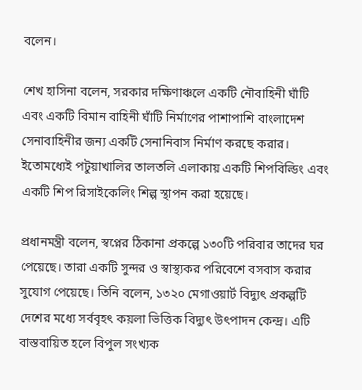বলেন।

শেখ হাসিনা বলেন, সরকার দক্ষিণাঞ্চলে একটি নৌবাহিনী ঘাঁটি এবং একটি বিমান বাহিনী ঘাঁটি নির্মাণের পাশাপাশি বাংলাদেশ সেনাবাহিনীর জন্য একটি সেনানিবাস নির্মাণ করছে করার। ইতোমধ্যেই পটুয়াখালির তালতলি এলাকায় একটি শিপবিল্ডিং এবং একটি শিপ রিসাইকেলিং শিল্প স্থাপন করা হয়েছে।

প্রধানমন্ত্রী বলেন, স্বপ্নের ঠিকানা প্রকল্পে ১৩০টি পরিবার তাদের ঘর পেয়েছে। তারা একটি সুন্দর ও স্বাস্থ্যকর পরিবেশে বসবাস করার সুযোগ পেয়েছে। তিনি বলেন, ১৩২০ মেগাওয়ার্ট বিদ্যুৎ প্রকল্পটি দেশের মধ্যে সর্ববৃহৎ কয়লা ভিত্তিক বিদ্যুৎ উৎপাদন কেন্দ্র। এটি বাস্তবায়িত হলে বিপুল সংখ্যক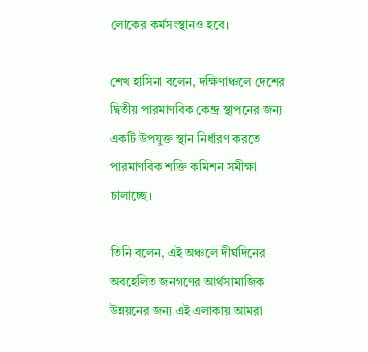লোকের কর্মসংস্থানও হবে।

শেখ হাসিনা বলেন, দক্ষিণাঞ্চলে দেশের দ্বিতীয় পারমাণবিক কেন্দ্র স্থাপনের জন্য একটি উপযুক্ত স্থান নির্ধারণ করতে পারমাণবিক শক্তি কমিশন সমীক্ষা চালাচ্ছে।

তিনি বলেন, এই অঞ্চলে দীর্ঘদিনের অবহেলিত জনগণের আর্থসামাজিক উন্নয়নের জন্য এই এলাকায় আমরা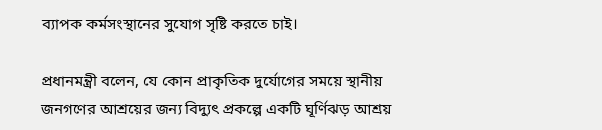ব্যাপক কর্মসংস্থানের সুযোগ সৃষ্টি করতে চাই।

প্রধানমন্ত্রী বলেন, যে কোন প্রাকৃতিক দুর্যোগের সময়ে স্থানীয় জনগণের আশ্রয়ের জন্য বিদ্যুৎ প্রকল্পে একটি ঘূর্ণিঝড় আশ্রয়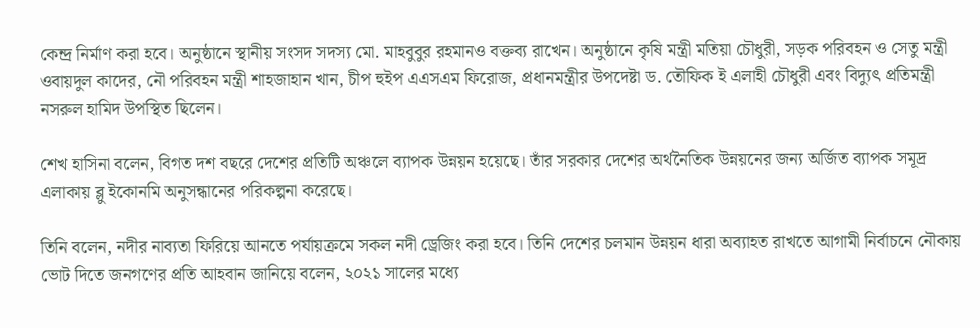কেন্দ্র নির্মাণ করা হবে। অনুষ্ঠানে স্থানীয় সংসদ সদস্য মো. মাহবুবুর রহমানও বক্তব্য রাখেন। অনুষ্ঠানে কৃষি মন্ত্রী মতিয়া চৌধুরী, সড়ক পরিবহন ও সেতু মন্ত্রী ওবায়দুল কাদের, নৌ পরিবহন মন্ত্রী শাহজাহান খান, চীপ হুইপ এএসএম ফিরোজ, প্রধানমন্ত্রীর উপদেষ্টা ড. তৌফিক ই এলাহী চৌধুরী এবং বিদ্যুৎ প্রতিমন্ত্রী নসরুল হামিদ উপস্থিত ছিলেন।

শেখ হাসিনা বলেন, বিগত দশ বছরে দেশের প্রতিটি অঞ্চলে ব্যাপক উন্নয়ন হয়েছে। তাঁর সরকার দেশের অর্থনৈতিক উন্নয়নের জন্য অর্জিত ব্যাপক সমূদ্র এলাকায় ব্লু ইকোনমি অনুসন্ধানের পরিকল্পনা করেছে।

তিনি বলেন, নদীর নাব্যতা ফিরিয়ে আনতে পর্যায়ক্রমে সকল নদী ড্রেজিং করা হবে। তিনি দেশের চলমান উন্নয়ন ধারা অব্যাহত রাখতে আগামী নির্বাচনে নৌকায় ভোট দিতে জনগণের প্রতি আহবান জানিয়ে বলেন, ২০২১ সালের মধ্যে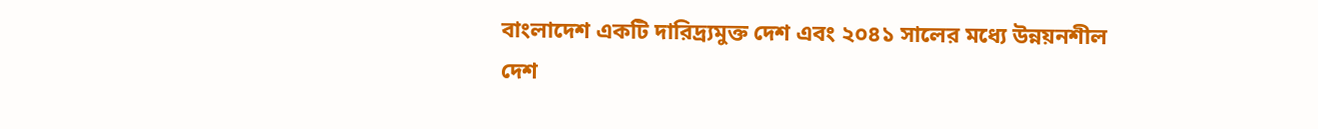বাংলাদেশ একটি দারিদ্র্যমুক্ত দেশ এবং ২০৪১ সালের মধ্যে উন্নয়নশীল দেশ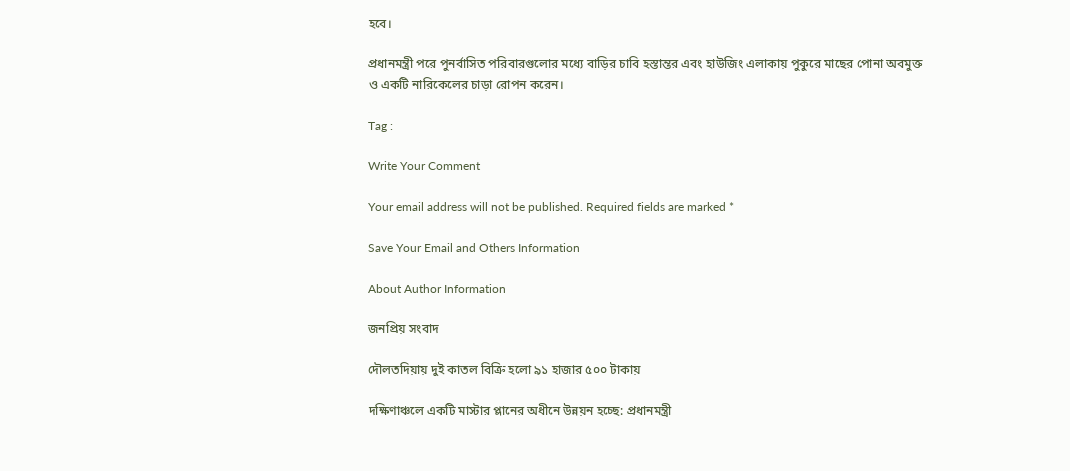হবে।

প্রধানমন্ত্রী পরে পুনর্বাসিত পরিবারগুলোর মধ্যে বাড়ির চাবি হস্তান্তর এবং হাউজিং এলাকায় পুকুরে মাছের পোনা অবমুক্ত ও একটি নারিকেলের চাড়া রোপন করেন।

Tag :

Write Your Comment

Your email address will not be published. Required fields are marked *

Save Your Email and Others Information

About Author Information

জনপ্রিয় সংবাদ

দৌলত‌দিয়ায় দুই কাতল বিক্রি হলো ৯১ হাজার ৫০০ টাকায়

দক্ষিণাঞ্চলে একটি মাস্টার প্লানের অধীনে উন্নয়ন হচ্ছে: প্রধানমন্ত্রী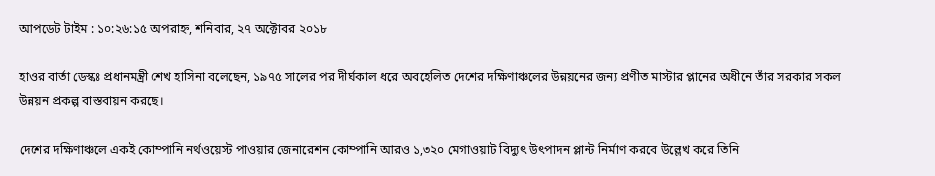আপডেট টাইম : ১০:২৬:১৫ অপরাহ্ন, শনিবার, ২৭ অক্টোবর ২০১৮

হাওর বার্তা ডেস্কঃ প্রধানমন্ত্রী শেখ হাসিনা বলেছেন, ১৯৭৫ সালের পর দীর্ঘকাল ধরে অবহেলিত দেশের দক্ষিণাঞ্চলের উন্নয়নের জন্য প্রণীত মাস্টার প্লানের অধীনে তাঁর সরকার সকল উন্নয়ন প্রকল্প বাস্তবায়ন করছে।

দেশের দক্ষিণাঞ্চলে একই কোম্পানি নর্থওয়েস্ট পাওয়ার জেনারেশন কোম্পানি আরও ১,৩২০ মেগাওয়াট বিদ্যুৎ উৎপাদন প্লান্ট নির্মাণ করবে উল্লেখ করে তিনি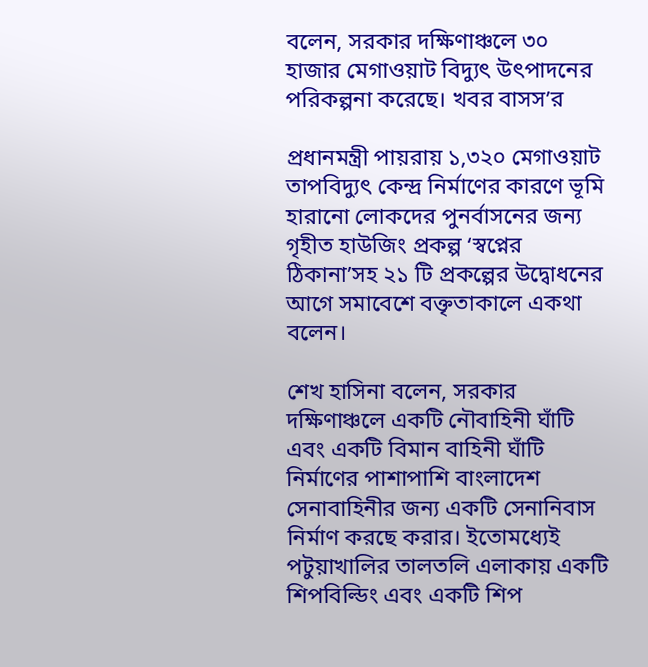বলেন, সরকার দক্ষিণাঞ্চলে ৩০ হাজার মেগাওয়াট বিদ্যুৎ উৎপাদনের পরিকল্পনা করেছে। খবর বাসস’র

প্রধানমন্ত্রী পায়রায় ১,৩২০ মেগাওয়াট তাপবিদ্যুৎ কেন্দ্র নির্মাণের কারণে ভূমি হারানো লোকদের পুনর্বাসনের জন্য গৃহীত হাউজিং প্রকল্প ‘স্বপ্নের ঠিকানা’সহ ২১ টি প্রকল্পের উদ্বোধনের আগে সমাবেশে বক্তৃতাকালে একথা বলেন।

শেখ হাসিনা বলেন, সরকার দক্ষিণাঞ্চলে একটি নৌবাহিনী ঘাঁটি এবং একটি বিমান বাহিনী ঘাঁটি নির্মাণের পাশাপাশি বাংলাদেশ সেনাবাহিনীর জন্য একটি সেনানিবাস নির্মাণ করছে করার। ইতোমধ্যেই পটুয়াখালির তালতলি এলাকায় একটি শিপবিল্ডিং এবং একটি শিপ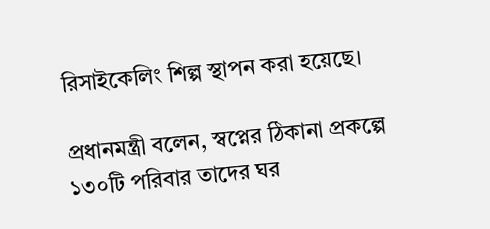রিসাইকেলিং শিল্প স্থাপন করা হয়েছে।

প্রধানমন্ত্রী বলেন, স্বপ্নের ঠিকানা প্রকল্পে ১৩০টি পরিবার তাদের ঘর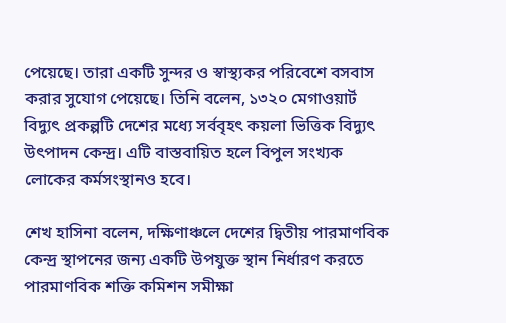পেয়েছে। তারা একটি সুন্দর ও স্বাস্থ্যকর পরিবেশে বসবাস করার সুযোগ পেয়েছে। তিনি বলেন, ১৩২০ মেগাওয়ার্ট বিদ্যুৎ প্রকল্পটি দেশের মধ্যে সর্ববৃহৎ কয়লা ভিত্তিক বিদ্যুৎ উৎপাদন কেন্দ্র। এটি বাস্তবায়িত হলে বিপুল সংখ্যক লোকের কর্মসংস্থানও হবে।

শেখ হাসিনা বলেন, দক্ষিণাঞ্চলে দেশের দ্বিতীয় পারমাণবিক কেন্দ্র স্থাপনের জন্য একটি উপযুক্ত স্থান নির্ধারণ করতে পারমাণবিক শক্তি কমিশন সমীক্ষা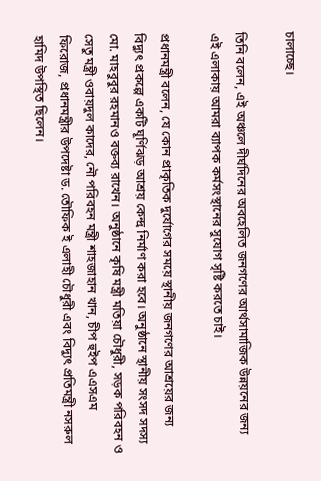চালাচ্ছে।

তিনি বলেন, এই অঞ্চলে দীর্ঘদিনের অবহেলিত জনগণের আর্থসামাজিক উন্নয়নের জন্য এই এলাকায় আমরা ব্যাপক কর্মসংস্থানের সুযোগ সৃষ্টি করতে চাই।

প্রধানমন্ত্রী বলেন, যে কোন প্রাকৃতিক দুর্যোগের সময়ে স্থানীয় জনগণের আশ্রয়ের জন্য বিদ্যুৎ প্রকল্পে একটি ঘূর্ণিঝড় আশ্রয় কেন্দ্র নির্মাণ করা হবে। অনুষ্ঠানে স্থানীয় সংসদ সদস্য মো. মাহবুবুর রহমানও বক্তব্য রাখেন। অনুষ্ঠানে কৃষি মন্ত্রী মতিয়া চৌধুরী, সড়ক পরিবহন ও সেতু মন্ত্রী ওবায়দুল কাদের, নৌ পরিবহন মন্ত্রী শাহজাহান খান, চীপ হুইপ এএসএম ফিরোজ, প্রধানমন্ত্রীর উপদেষ্টা ড. তৌফিক ই এলাহী চৌধুরী এবং বিদ্যুৎ প্রতিমন্ত্রী নসরুল হামিদ উপস্থিত ছিলেন।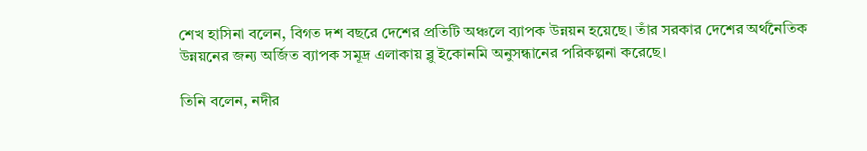শেখ হাসিনা বলেন, বিগত দশ বছরে দেশের প্রতিটি অঞ্চলে ব্যাপক উন্নয়ন হয়েছে। তাঁর সরকার দেশের অর্থনৈতিক উন্নয়নের জন্য অর্জিত ব্যাপক সমূদ্র এলাকায় ব্লু ইকোনমি অনুসন্ধানের পরিকল্পনা করেছে।

তিনি বলেন, নদীর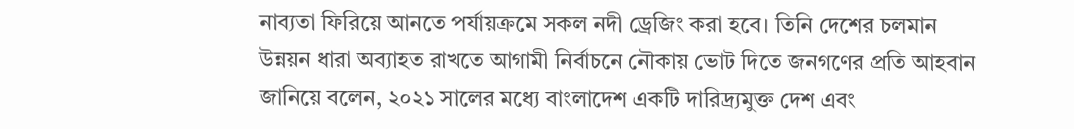নাব্যতা ফিরিয়ে আনতে পর্যায়ক্রমে সকল নদী ড্রেজিং করা হবে। তিনি দেশের চলমান উন্নয়ন ধারা অব্যাহত রাখতে আগামী নির্বাচনে নৌকায় ভোট দিতে জনগণের প্রতি আহবান জানিয়ে বলেন, ২০২১ সালের মধ্যে বাংলাদেশ একটি দারিদ্র্যমুক্ত দেশ এবং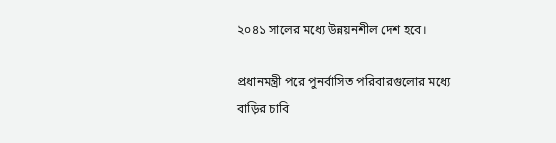২০৪১ সালের মধ্যে উন্নয়নশীল দেশ হবে।

প্রধানমন্ত্রী পরে পুনর্বাসিত পরিবারগুলোর মধ্যে বাড়ির চাবি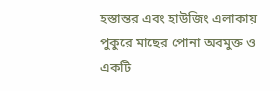হস্তান্তর এবং হাউজিং এলাকায় পুকুরে মাছের পোনা অবমুক্ত ও একটি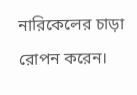নারিকেলের চাড়া রোপন করেন।